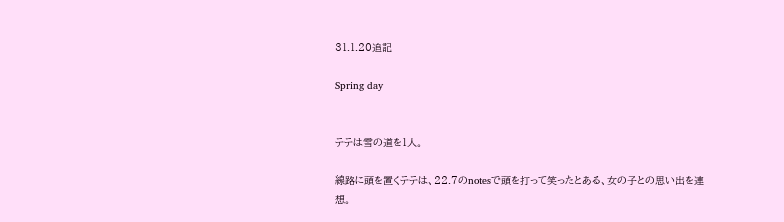31.1.20追記

Spring day


テテは雪の道を1人。

線路に頭を置くテテは、22.7のnotesで頭を打って笑ったとある、女の子との思い出を連想。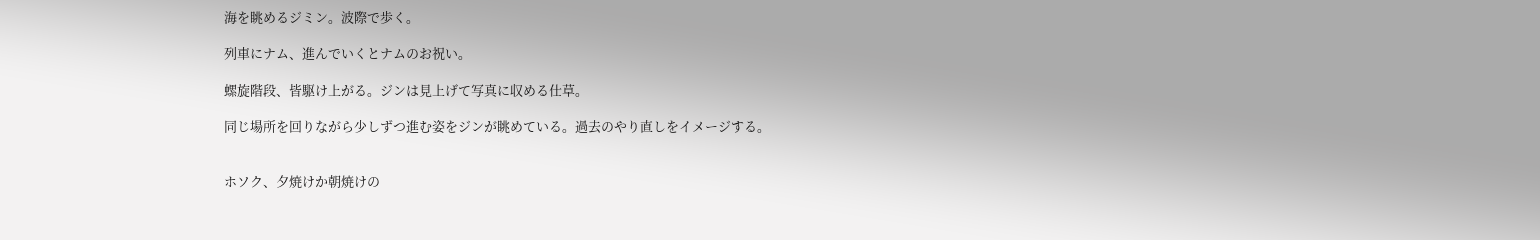海を眺めるジミン。波際で歩く。

列車にナム、進んでいくとナムのお祝い。

螺旋階段、皆駆け上がる。ジンは見上げて写真に収める仕草。

同じ場所を回りながら少しずつ進む姿をジンが眺めている。過去のやり直しをイメージする。


ホソク、夕焼けか朝焼けの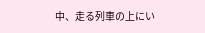中、走る列車の上にい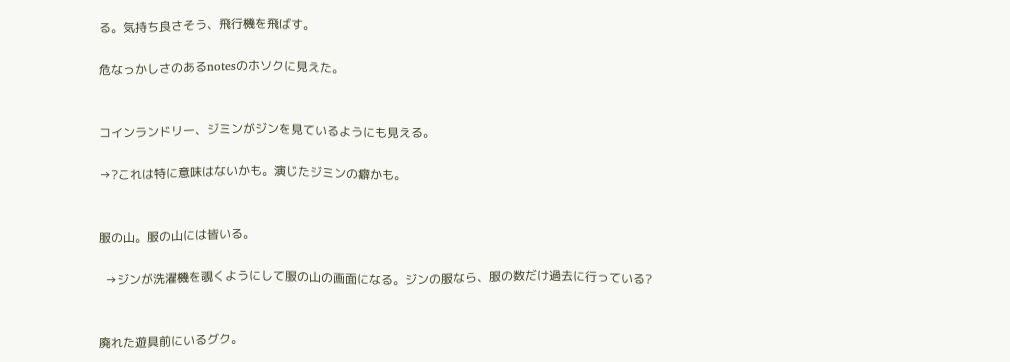る。気持ち良さそう、飛行機を飛ばす。

危なっかしさのあるnotesのホソクに見えた。


コインランドリー、ジミンがジンを見ているようにも見える。

→?これは特に意味はないかも。演じたジミンの癖かも。


服の山。服の山には皆いる。

  →ジンが洗濯機を覗くようにして服の山の画面になる。ジンの服なら、服の数だけ過去に行っている?


廃れた遊具前にいるグク。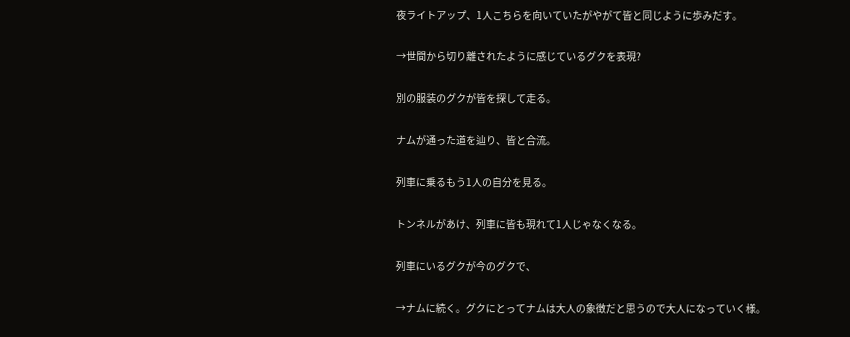夜ライトアップ、1人こちらを向いていたがやがて皆と同じように歩みだす。

→世間から切り離されたように感じているグクを表現?

別の服装のグクが皆を探して走る。

ナムが通った道を辿り、皆と合流。

列車に乗るもう1人の自分を見る。

トンネルがあけ、列車に皆も現れて1人じゃなくなる。

列車にいるグクが今のグクで、

→ナムに続く。グクにとってナムは大人の象徴だと思うので大人になっていく様。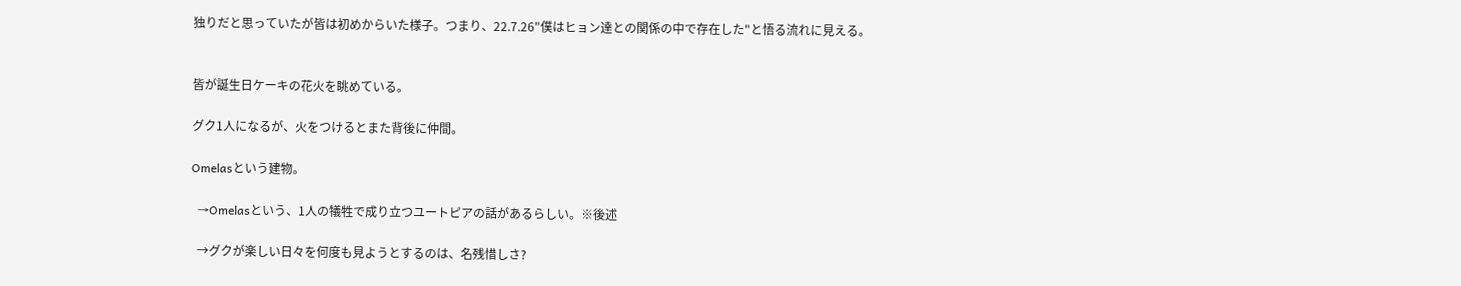独りだと思っていたが皆は初めからいた様子。つまり、22.7.26"僕はヒョン達との関係の中で存在した"と悟る流れに見える。


皆が誕生日ケーキの花火を眺めている。

グク1人になるが、火をつけるとまた背後に仲間。

Omelasという建物。

  →Omelasという、1人の犠牲で成り立つユートピアの話があるらしい。※後述

  →グクが楽しい日々を何度も見ようとするのは、名残惜しさ?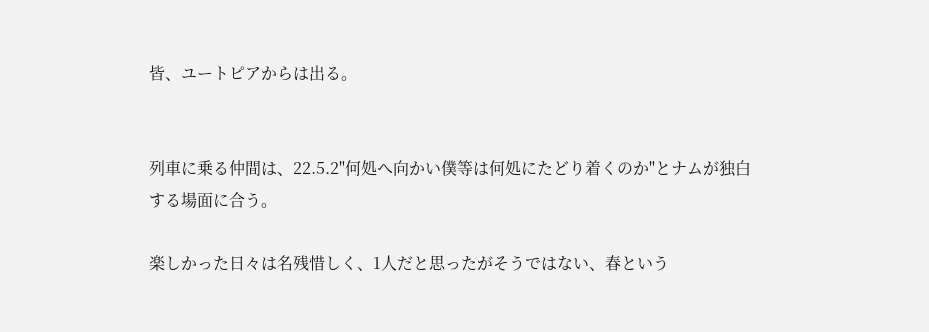皆、ユートピアからは出る。


列車に乗る仲間は、22.5.2"何処へ向かい僕等は何処にたどり着くのか"とナムが独白する場面に合う。

楽しかった日々は名残惜しく、1人だと思ったがそうではない、春という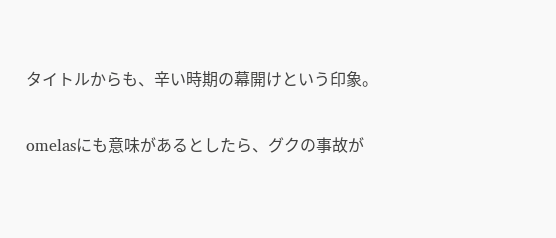タイトルからも、辛い時期の幕開けという印象。

omelasにも意味があるとしたら、グクの事故が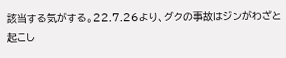該当する気がする。22.7.26より、グクの事故はジンがわざと起こし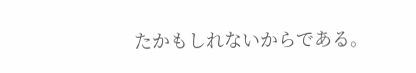たかもしれないからである。